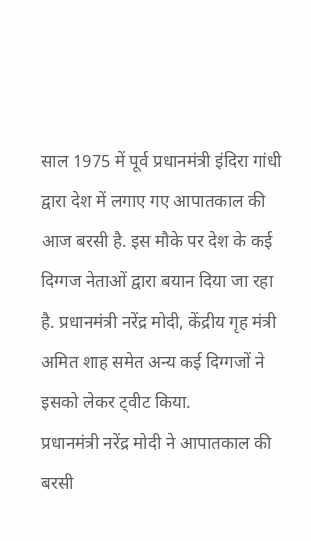साल 1975 में पूर्व प्रधानमंत्री इंदिरा गांधी द्वारा देश में लगाए गए आपातकाल की आज बरसी है. इस मौके पर देश के कई दिग्गज नेताओं द्वारा बयान दिया जा रहा है. प्रधानमंत्री नरेंद्र मोदी, केंद्रीय गृह मंत्री अमित शाह समेत अन्य कई दिग्गजों ने इसको लेकर ट्वीट किया.
प्रधानमंत्री नरेंद्र मोदी ने आपातकाल की बरसी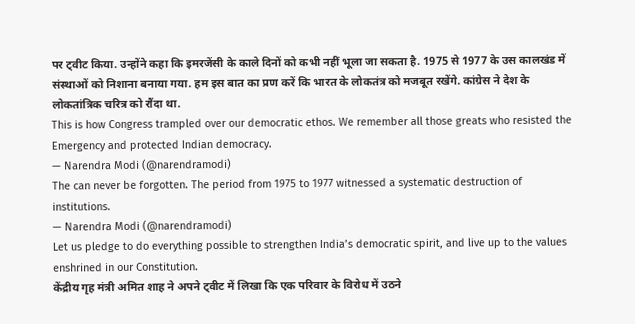पर ट्वीट किया. उन्होंने कहा कि इमरजेंसी के काले दिनों को कभी नहीं भूला जा सकता है. 1975 से 1977 के उस कालखंड में संस्थाओं को निशाना बनाया गया. हम इस बात का प्रण करें कि भारत के लोकतंत्र को मजबूत रखेंगे. कांग्रेस ने देश के लोकतांत्रिक चरित्र को रौंदा था.
This is how Congress trampled over our democratic ethos. We remember all those greats who resisted the Emergency and protected Indian democracy.
— Narendra Modi (@narendramodi)
The can never be forgotten. The period from 1975 to 1977 witnessed a systematic destruction of institutions.
— Narendra Modi (@narendramodi)
Let us pledge to do everything possible to strengthen India’s democratic spirit, and live up to the values enshrined in our Constitution.
केंद्रीय गृह मंत्री अमित शाह ने अपने ट्वीट में लिखा कि एक परिवार के विरोध में उठने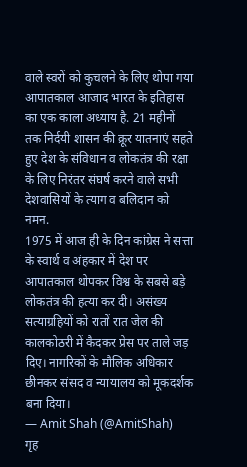वाले स्वरों को कुचलने के लिए थोपा गया आपातकाल आजाद भारत के इतिहास का एक काला अध्याय है. 21 महीनों तक निर्दयी शासन की क्रूर यातनाएं सहते हुए देश के संविधान व लोकतंत्र की रक्षा के लिए निरंतर संघर्ष करने वाले सभी देशवासियों के त्याग व बलिदान को नमन.
1975 में आज ही के दिन कांग्रेस ने सत्ता के स्वार्थ व अंहकार में देश पर आपातकाल थोपकर विश्व के सबसे बड़े लोकतंत्र की हत्या कर दी। असंख्य सत्याग्रहियों को रातों रात जेल की कालकोठरी में कैदकर प्रेस पर ताले जड़ दिए। नागरिकों के मौलिक अधिकार छीनकर संसद व न्यायालय को मूकदर्शक बना दिया।
— Amit Shah (@AmitShah)
गृह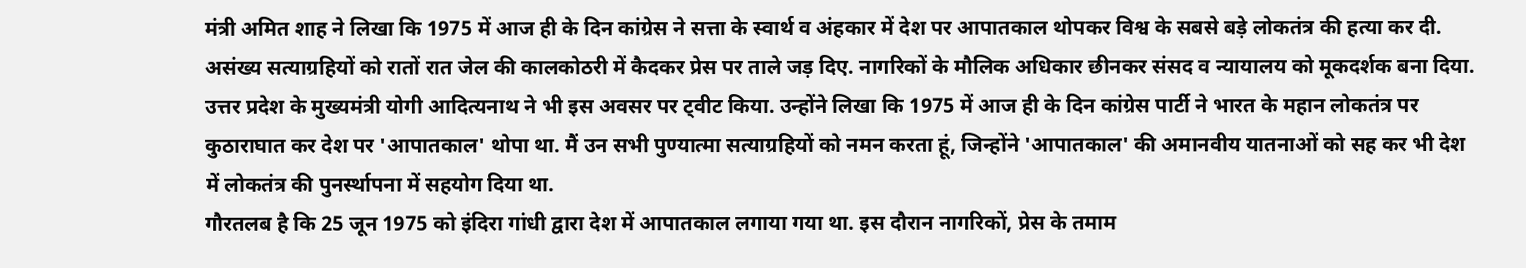मंत्री अमित शाह ने लिखा कि 1975 में आज ही के दिन कांग्रेस ने सत्ता के स्वार्थ व अंहकार में देश पर आपातकाल थोपकर विश्व के सबसे बड़े लोकतंत्र की हत्या कर दी. असंख्य सत्याग्रहियों को रातों रात जेल की कालकोठरी में कैदकर प्रेस पर ताले जड़ दिए. नागरिकों के मौलिक अधिकार छीनकर संसद व न्यायालय को मूकदर्शक बना दिया.
उत्तर प्रदेश के मुख्यमंत्री योगी आदित्यनाथ ने भी इस अवसर पर ट्वीट किया. उन्होंने लिखा कि 1975 में आज ही के दिन कांग्रेस पार्टी ने भारत के महान लोकतंत्र पर कुठाराघात कर देश पर 'आपातकाल' थोपा था. मैं उन सभी पुण्यात्मा सत्याग्रहियों को नमन करता हूं, जिन्होंने 'आपातकाल' की अमानवीय यातनाओं को सह कर भी देश में लोकतंत्र की पुनर्स्थापना में सहयोग दिया था.
गौरतलब है कि 25 जून 1975 को इंदिरा गांधी द्वारा देश में आपातकाल लगाया गया था. इस दौरान नागरिकों, प्रेस के तमाम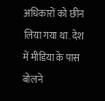अधिकारों को छीन लिया गया था. देश में मीडिया के पास बोलने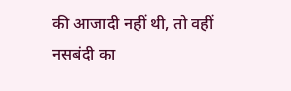की आजादी नहीं थी, तो वहीं नसबंदी का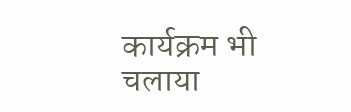कार्यक्रम भी चलाया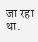जा रहा था.